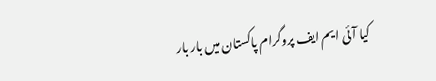کیا آئی ایم ایف پروگرام پاکستان میں بار بار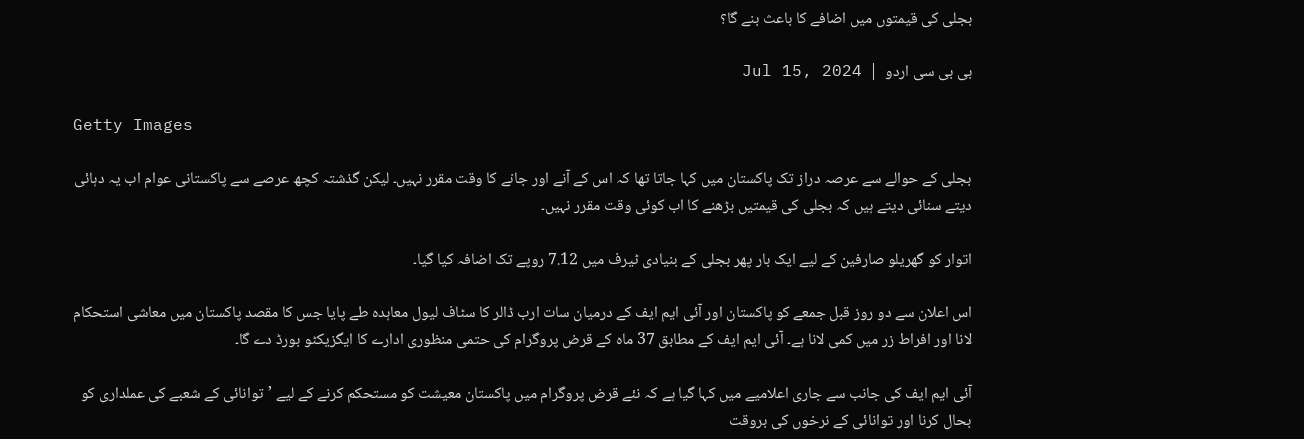بجلی کی قیمتوں میں اضافے کا باعث بنے گا؟

بی بی سی اردو  |  Jul 15, 2024

Getty Images

بجلی کے حوالے سے عرصہ دراز تک پاکستان میں کہا جاتا تھا کہ اس کے آنے اور جانے کا وقت مقرر نہیں۔ لیکن گذشتہ کچھ عرصے سے پاکستانی عوام اب یہ دہائی دیتے سنائی دیتے ہیں کہ بجلی کی قیمتیں بڑھنے کا اب کوئی وقت مقرر نہیں۔

اتوار کو گھریلو صارفین کے لیے ایک بار پھر بجلی کے بنیادی ٹیرف میں 7.12 روپے تک اضافہ کیا گیا۔

اس اعلان سے دو روز قبل جمعے کو پاکستان اور آئی ایم ایف کے درمیان سات ارب ڈالر کا سٹاف لیول معاہدہ طے پایا جس کا مقصد پاکستان میں معاشی استحکام لانا اور افراط زر میں کمی لانا ہے۔ آئی ایم ایف کے مطابق 37 ماہ کے قرض پروگرام کی حتمی منظوری ادارے کا ایگزیکٹو بورڈ دے گا۔

آئی ایم ایف کی جانب سے جاری اعلامیے میں کہا گیا ہے کہ نئے قرض پروگرام میں پاکستان معیشت کو مستحکم کرنے کے لیے ’توانائی کے شعبے کی عملداری کو بحال کرنا اور توانائی کے نرخوں کی بروقت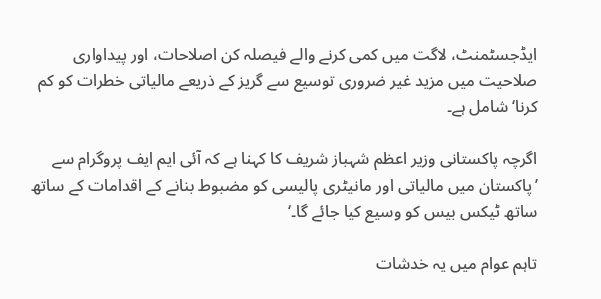ایڈجسٹمنٹ، لاگت میں کمی کرنے والے فیصلہ کن اصلاحات، اور پیداواری صلاحیت میں مزید غیر ضروری توسیع سے گریز کے ذریعے مالیاتی خطرات کو کم کرنا‘ شامل ہے۔

اگرچہ پاکستانی وزیر اعظم شہباز شریف کا کہنا ہے کہ آئی ایم ایف پروگرام سے ’پاکستان میں مالیاتی اور مانیٹری پالیسی کو مضبوط بنانے کے اقدامات کے ساتھ ساتھ ٹیکس بیس کو وسیع کیا جائے گا۔‘

تاہم عوام میں یہ خدشات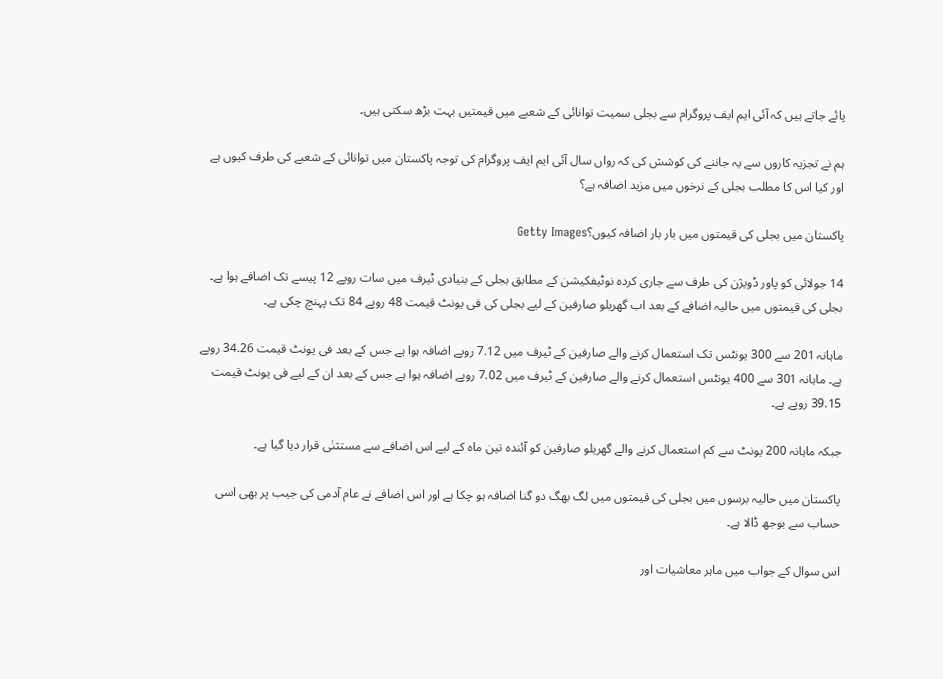پائے جاتے ہیں کہ آئی ایم ایف پروگرام سے بجلی سمیت توانائی کے شعبے میں قیمتیں بہت بڑھ سکتی ہیں۔

ہم نے تجزیہ کاروں سے یہ جاننے کی کوشش کی کہ رواں سال آئی ایم ایف پروگرام کی توجہ پاکستان میں توانائی کے شعبے کی طرف کیوں ہے اور کیا اس کا مطلب بجلی کے نرخوں میں مزید اضافہ ہے؟

پاکستان میں بجلی کی قیمتوں میں بار بار اضافہ کیوں؟Getty Images

14 جولائی کو پاور ڈویژن کی طرف سے جاری کردہ نوٹیفکیشن کے مطابق بجلی کے بنیادی ٹیرف میں سات روپے 12 پیسے تک اضافے ہوا ہے۔ بجلی کی قیمتوں میں حالیہ اضافے کے بعد اب گھریلو صارفین کے لیے بجلی کی فی یونٹ قیمت 48 روپے 84 تک پہنچ چکی ہے۔

ماہانہ 201 سے 300 یونٹس تک استعمال کرنے والے صارفین کے ٹیرف میں 7.12 روپے اضافہ ہوا ہے جس کے بعد فی یونٹ قیمت 34.26 روپے ہے۔ ماہانہ 301 سے 400 یونٹس استعمال کرنے والے صارفین کے ٹیرف میں 7.02 روپے اضافہ ہوا ہے جس کے بعد ان کے لیے فی یونٹ قیمت 39.15 روپے ہے۔

جبکہ ماہانہ 200 یونٹ سے کم استعمال کرنے والے گھریلو صارفین کو آئندہ تین ماہ کے لیے اس اضافے سے مستثنٰی قرار دیا گیا ہے۔

پاکستان میں حالیہ برسوں میں بجلی کی قیمتوں میں لگ بھگ دو گنا اضافہ ہو چکا ہے اور اس اضافے نے عام آدمی کی جیب پر بھی اسی حساب سے بوجھ ڈالا ہے۔

اس سوال کے جواب میں ماہر معاشیات اور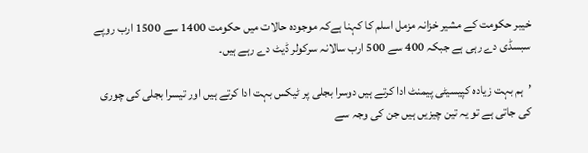خیبر حکومت کے مشیر خزانہ مزمل اسلم کا کہنا ہےکہ موجودہ حالات میں حکومت 1400 سے 1500 ارب روپے سبسڈی دے رہی ہے جبکہ 400 سے 500 ارب سالانہ سرکولر ڈیٹ دے رہے ہیں۔

’ہم بہت زیادہ کپیسیٹی پیمنٹ ادا کرتے ہیں دوسرا بجلی پر ٹیکس بہت ادا کرتے ہیں اور تیسرا بجلی کی چوری کی جاتی ہے تو یہ تین چیزیں ہیں جن کی وجہ سے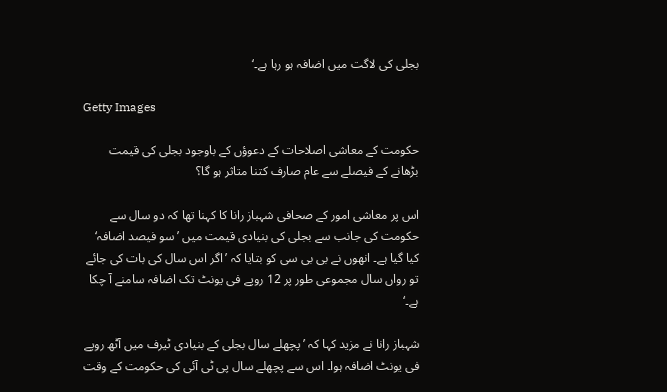بجلی کی لاگت میں اضافہ ہو رہا ہے۔‘

Getty Images

حکومت کے معاشی اصلاحات کے دعوؤں کے باوجود بجلی کی قیمت بڑھانے کے فیصلے سے عام صارف کتنا متاثر ہو گا؟

اس پر معاشی امور کے صحافی شہباز رانا کا کہنا تھا کہ دو سال سے حکومت کی جانب سے بجلی کی بنیادی قیمت میں ’سو فیصد اضافہ‘ کیا گیا ہے۔ انھوں نے بی بی سی کو بتایا کہ ’اگر اس سال کی بات کی جائے تو رواں سال مجموعی طور پر 12 روپے فی یونٹ تک اضافہ سامنے آ چکا ہے۔‘

شہباز رانا نے مزید کہا کہ ’پچھلے سال بجلی کے بنیادی ٹیرف میں آٹھ روپے فی یونٹ اضافہ ہوا۔ اس سے پچھلے سال پی ٹی آئی کی حکومت کے وقت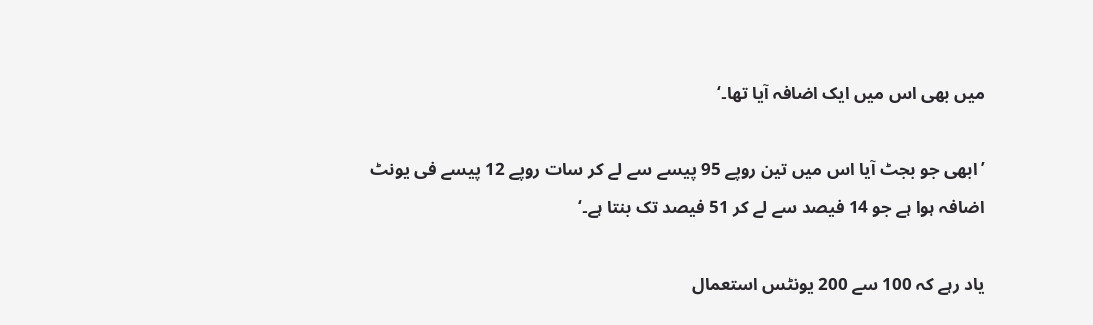میں بھی اس میں ایک اضافہ آیا تھا۔‘

’ابھی جو بجٹ آیا اس میں تین روپے 95 پیسے سے لے کر سات روپے 12 پیسے فی یونٹ اضافہ ہوا ہے جو 14 فیصد سے لے کر 51 فیصد تک بنتا ہے۔‘

یاد رہے کہ 100 سے 200 یونٹس استعمال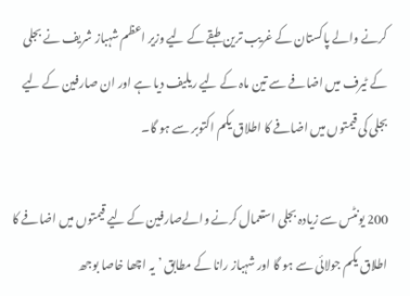کرنے والے پاکستان کے غریب ترین طبقے کے لیے وزیر اعظم شہباز شریف نے بجلی کے ٹیرف میں اضافے سے تین ماہ کے لیے ریلیف دیا ہے اور ان صارفین کے لیے بجلی کی قیمتوں میں اضافے کا اطلاق یکم اکتوبر سے ہو گا۔

200 یونٹس سے زیادہ بجلی استعمال کرنے والےصارفین کے لیے قیمتوں میں اضافے کا اطلاق یکم جولائی سے ہو گا اور شہباز رانا کے مطابق ’یہ اچھا خاصا بوجھ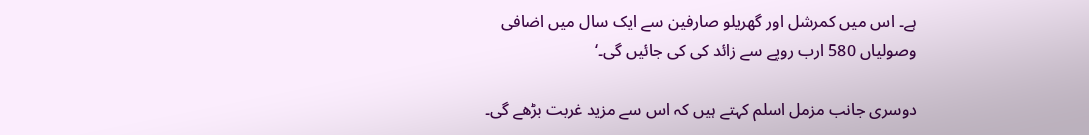ہے۔ اس میں کمرشل اور گھریلو صارفین سے ایک سال میں اضافی وصولیاں 580 ارب روپے سے زائد کی کی جائیں گی۔‘

دوسری جانب مزمل اسلم کہتے ہیں کہ اس سے مزید غربت بڑھے گی۔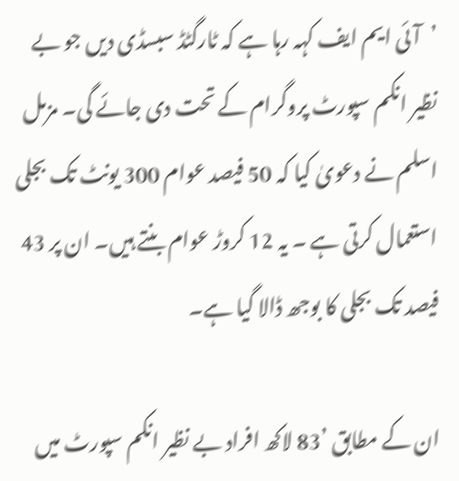’آئی ایم ایف کہہ رہا ہے کہ ٹارگٹڈ سبسڈی دیں جو بے نظیر انکم سپورٹ پروگرام کے تحت دی جائے گی۔ مزمل اسلم نے دعویٰ کیا کہ 50 فیصد عوام 300 یونٹ تک بجلی استعمال کرتی ہے ۔ یہ 12 کروڑ عوام بنتے ہیں۔ ان پر 43 فیصد تک بجلی کا بوجھ ڈالا گیا ہے۔

ان کے مطابق ’83 لاکھ افراد بے نظیر انکم سپورٹ میں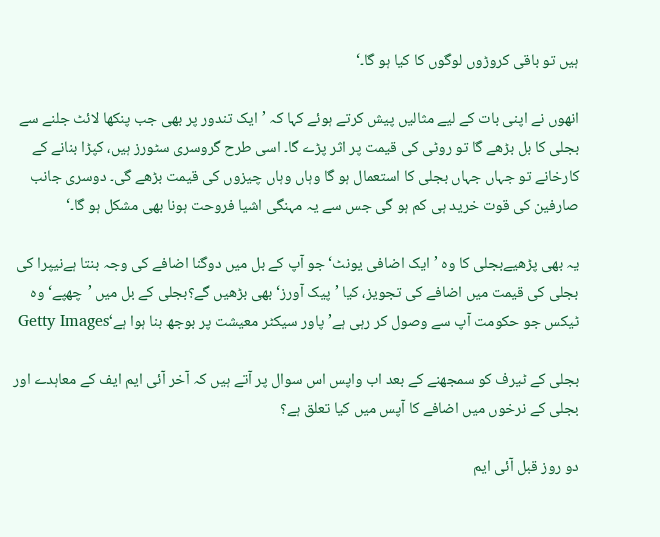ہیں تو باقی کروڑوں لوگوں کا کیا ہو گا۔‘

انھوں نے اپنی بات کے لیے مثالیں پیش کرتے ہوئے کہا کہ ’ایک تندور پر بھی جب پنکھا لائٹ جلنے سے بجلی کا بل بڑھے گا تو روٹی کی قیمت پر اثر پڑے گا۔ اسی طرح گروسری سٹورز ہیں، کپڑا بنانے کے کارخانے تو جہاں جہاں بجلی کا استعمال ہو گا وہاں وہاں چیزوں کی قیمت بڑھے گی۔ دوسری جانب صارفین کی قوت خرید ہی کم ہو گی جس سے یہ مہنگی اشیا فروحت ہونا بھی مشکل ہو گا۔‘

یہ بھی پڑھیےبجلی کا وہ ’ایک اضافی یونٹ‘ جو آپ کے بل میں دوگنا اضافے کی وجہ بنتا ہےنیپرا کی بجلی کی قیمت میں اضافے کی تجویز، کیا ’پیک آورز‘ بھی بڑھیں گے؟بجلی کے بل میں ’چھپے‘ وہ ٹیکس جو حکومت آپ سے وصول کر رہی ہے’پاور سیکٹر معیشت پر بوجھ بنا ہوا ہے‘Getty Images

بجلی کے ٹیرف کو سمجھنے کے بعد اب واپس اس سوال پر آتے ہیں کہ آخر آئی ایم ایف کے معاہدے اور بجلی کے نرخوں میں اضافے کا آپس میں کیا تعلق ہے؟

دو روز قبل آئی ایم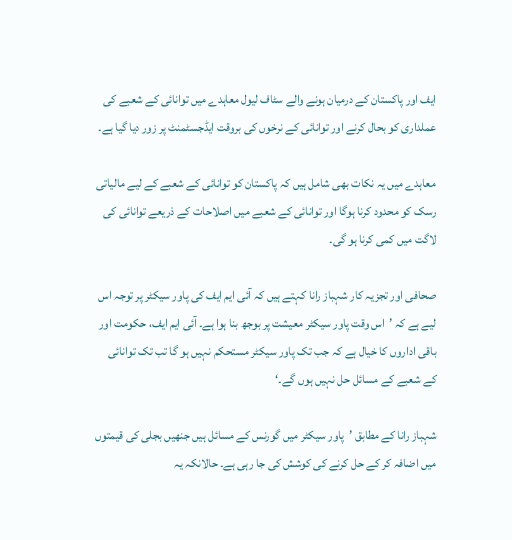ایف اور پاکستان کے درمیان ہونے والے سٹاف لیول معاہدے میں توانائی کے شعبے کی عملداری کو بحال کرنے اور توانائی کے نرخوں کی بروقت ایڈجسٹمنٹ پر زور دیا گیا ہے۔

معاہدے میں یہ نکات بھی شامل ہیں کہ پاکستان کو توانائی کے شعبے کے لیے مالیاتی رسک کو محدود کرنا ہوگا اور توانائی کے شعبے میں اصلاحات کے ذریعے توانائی کی لاگت میں کمی کرنا ہو گی۔

صحافی اور تجزیہ کار شہباز رانا کہتے ہیں کہ آئی ایم ایف کی پاور سیکٹر پر توجہ اس لیے ہے کہ ’اس وقت پاور سیکٹر معیشت پر بوجھ بنا ہوا ہے۔ آئی ایم ایف، حکومت اور باقی اداروں کا خیال ہے کہ جب تک پاور سیکٹر مستحکم نہیں ہو گا تب تک توانائی کے شعبے کے مسائل حل نہیں ہوں گے۔‘

شہباز رانا کے مطابق ’پاور سیکٹر میں گورنس کے مسائل ہیں جنھیں بجلی کی قیمتوں میں اضافہ کر کے حل کرنے کی کوشش کی جا رہی ہے۔ حالانکہ یہ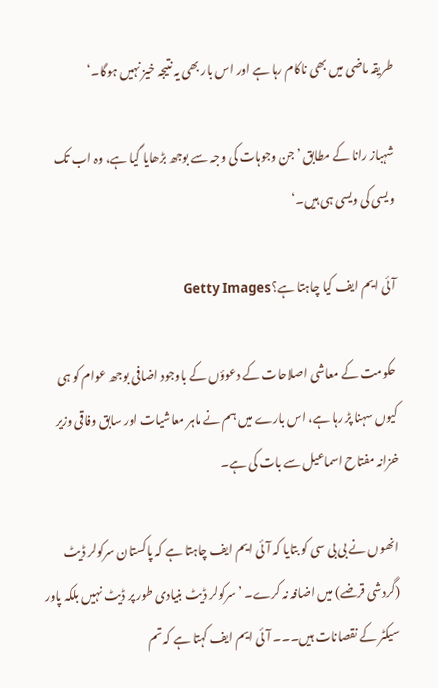طریقہ ماضی میں بھی ناکام رہا ہے اور اس بار بھی یہ نتیجہ خیز نہیں ہوگا۔‘

شہباز رانا کے مطابق ’جن وجوہات کی وجہ سے بوجھ بڑھایا گیا ہے، وہ اب تک ویسی کی ویسی ہی ہیں۔‘

آئی ایم ایف کیا چاہتا ہے؟Getty Images

حکومت کے معاشی اصلاحات کے دعوؤں کے باوجود اضافی بوجھ عوام کو ہی کیوں سہنا پڑ رہا ہے، اس بارے میں ہم نے ماہر معاشیات اور سابق وفاقی وزیر خزانہ مفتاح اسماعیل سے بات کی ہے۔

انھوں نے بی بی سی کو بتایا کہ آئی ایم ایف چاہتا ہے کہ پاکستان سرکولر ڈیٹ (گردشی قرضے) میں اضافہ نہ کرے۔ ’سرکولر ڈیٹ بنیادی طور پر ڈیٹ نہیں بلکہ پاور سیکٹر کے نقصانات ہیں۔۔۔ آئی ایم ایف کہتا ہے کہ تم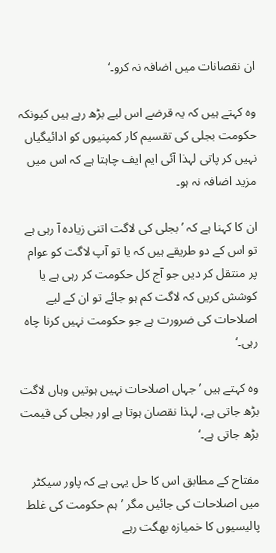ان نقصانات میں اضافہ نہ کرو۔‘

وہ کہتے ہیں کہ یہ قرضے اس لیے بڑھ رہے ہیں کیونکہ حکومت بجلی کی تقسیم کار کمپنیوں کو ادائیگیاں نہیں کر پاتی لہذا آئی ایم ایف چاہتا ہے کہ اس میں مزید اضافہ نہ ہو۔

ان کا کہنا ہے کہ ’بجلی کی لاگت اتنی زیادہ آ رہی ہے تو اس کے دو طریقے ہیں کہ یا تو آپ لاگت کو عوام پر منتقل کر دیں جو آج کل حکومت کر رہی ہے یا کوشش کریں کہ لاگت کم ہو جائے تو ان کے لیے اصلاحات کی ضرورت ہے جو حکومت نہیں کرنا چاہ رہی۔‘

وہ کہتے ہیں ’جہاں اصلاحات نہیں ہوتیں وہاں لاگت بڑھ جاتی ہے، لہذا نقصان ہوتا ہے اور بجلی کی قیمت بڑھ جاتی ہے۔‘

مفتاح کے مطابق اس کا حل یہی ہے کہ پاور سیکٹر میں اصلاحات کی جائیں مگر ’ہم حکومت کی غلط پالیسیوں کا خمیازہ بھگت رہے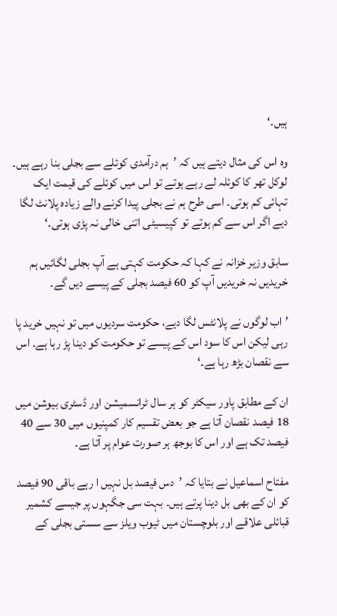ہیں۔‘

وہ اس کی مثال دیتے ہیں کہ ’ہم درآمدی کوئلے سے بجلی بنا رہے ہیں۔ لوکل تھر کا کوئلہ لے رہے ہوتے تو اس میں کوئلے کی قیمت ایک تہائی کم ہوتی۔ اسی طرح ہم نے بجلی پیدا کرنے والے زیادہ پلانٹ لگا دیے اگر اس سے کم ہوتے تو کپیسیٹی اتنی خالی نہ پڑی ہوتی۔‘

سابق وزیر خزانہ نے کہا کہ حکومت کہتی ہے آپ بجلی لگائیں ہم خریدیں نہ خریدیں آپ کو 60 فیصد بجلی کے پیسے دیں گے۔

’اب لوگوں نے پلانٹس لگا دیے، حکومت سردیوں میں تو نہیں خرید پا رہی لیکن اس کا سود اس کے پیسے تو حکومت کو دینا پڑ رہا ہے۔ اس سے نقصان بڑھ رہا ہے۔‘

ان کے مطابق پاور سیکٹر کو ہر سال ٹرانسمیشن اور ڈسٹری بیوشن میں 18 فیصد نقصان آتا ہے جو بعض تقسیم کار کمپنیوں میں 30 سے 40 فیصد تک ہے اور اس کا بوجھ ہر صورت عوام پر آتا ہے۔

مفتاح اسماعیل نے بتایا کہ ’دس فیصد بل نہیں ا رہے باقی 90 فیصد کو ان کے بھی بل دینا پرتے ہیں۔ بہت سی جگہوں پر جیسے کشمیر قبائلی علاقے اور بلوچستان میں ٹیوب ویلز سے سستی بجلی کے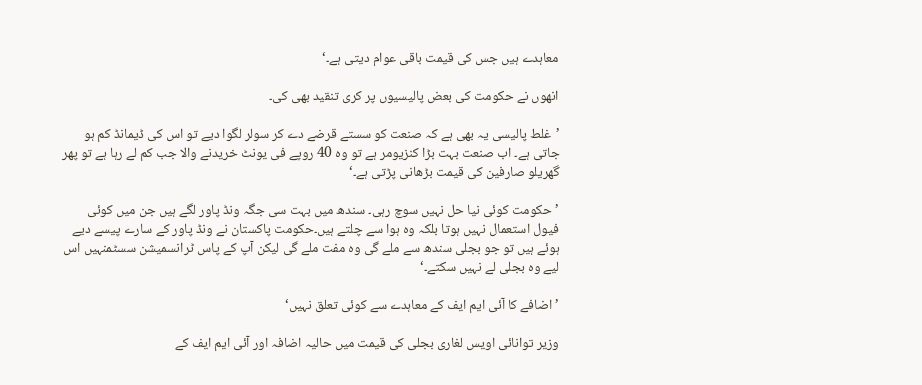معاہدے ہیں جس کی قیمت باقی عوام دیتی ہے۔‘

انھوں نے حکومت کی بعض پالیسیوں پر کری تنقید بھی کی۔

’غلط پالیسی یہ بھی ہے کہ صنعت کو سستے قرضے دے کر سولر لگوا دیے تو اس کی ڈیمانڈ کم ہو جاتی ہے۔ اب صنعت بہت بڑا کنزیومر ہے تو وہ 40 روپے فی یونٹ خریدنے والا جب کم لے رہا ہے تو پھر گھریلو صارفین کی قیمت بڑھانی پڑتی ہے۔‘

’حکومت کوئی نیا حل نہیں سوچ رہی۔ سندھ میں بہت سی جگہ ونڈ پاور لگے ہیں جن میں کوئی فیول استعمال نہیں ہوتا بلکہ وہ ہوا سے چلتے ہیں۔حکومت پاکستان نے ونڈ پاور کے سارے پیسے دیے ہوئے ہیں تو جو بجلی سندھ سے ملے گی وہ مفت ملے گی لیکن آپ کے پاس ٹرانسمیشن سسٹمنہیں اس لیے وہ بجلی لے نہیں سکتے۔‘

’اضافے کا آئی ایم ایف کے معاہدے سے کوئی تعلق نہیں‘

وزیر توانائی اویس لغاری بجلی کی قیمت میں حالیہ اضافہ اور آئی ایم ایف کے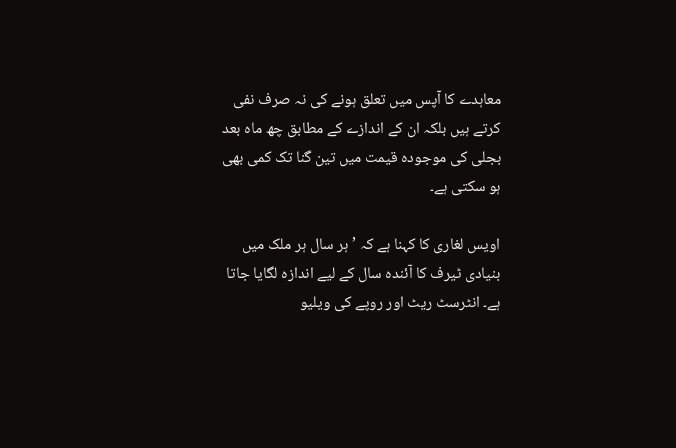معاہدے کا آپس میں تعلق ہونے کی نہ صرف نفی کرتے ہیں بلکہ ان کے اندازے کے مطابق چھ ماہ بعد بجلی کی موجودہ قیمت میں تین گنا تک کمی بھی ہو سکتی ہے۔

اویس لغاری کا کہنا ہے کہ ’ہر سال ہر ملک میں بنیادی ٹیرف کا آئندہ سال کے لیے اندازہ لگایا جاتا ہے۔ انٹرسٹ ریٹ اور روپے کی ویلیو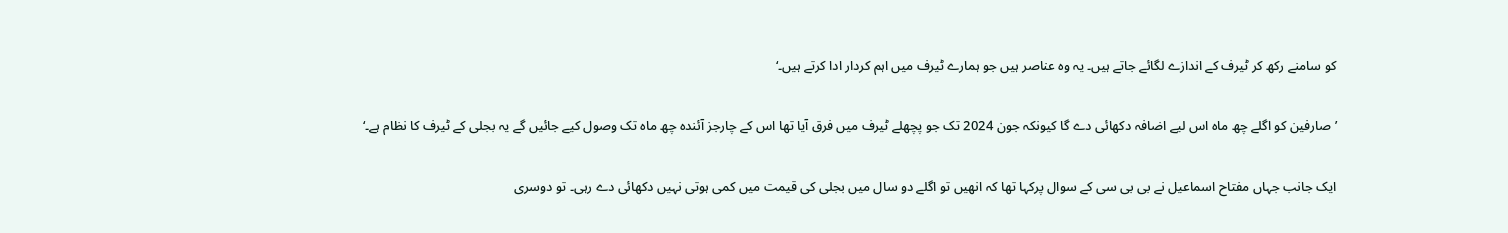کو سامنے رکھ کر ٹیرف کے اندازے لگائے جاتے ہیں۔ یہ وہ عناصر ہیں جو ہمارے ٹیرف میں اہم کردار ادا کرتے ہیں۔‘

’صارفین کو اگلے چھ ماہ اس لیے اضافہ دکھائی دے گا کیونکہ جون 2024 تک جو پچھلے ٹیرف میں فرق آیا تھا اس کے چارجز آئندہ چھ ماہ تک وصول کیے جائیں گے یہ بجلی کے ٹیرف کا نظام ہے۔‘

ایک جانب جہاں مفتاح اسماعیل نے بی بی سی کے سوال پرکہا تھا کہ انھیں تو اگلے دو سال میں بجلی کی قیمت میں کمی ہوتی نہیں دکھائی دے رہی۔ تو دوسری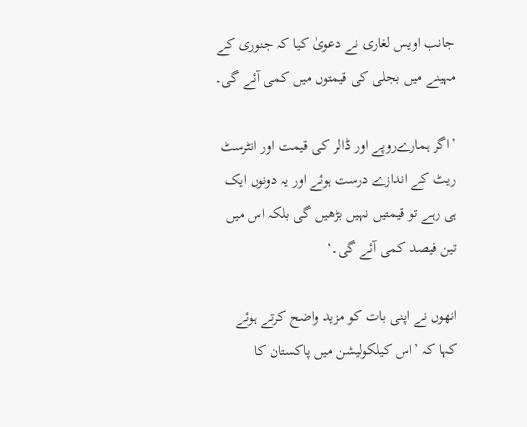جانب اویس لغاری نے دعویٰ کیا کہ جنوری کے مہینے میں بجلی کی قیمتوں میں کمی آئے گی۔

’اگر ہمارےروپے اور ڈالر کی قیمت اور انٹرسٹ ریٹ کے اندازے درست ہوئے اور یہ دونوں ایک ہی رہے تو قیمتیں نہیں بڑھیں گی بلکہ اس میں تین فیصد کمی آئے گی۔‘

انھوں نے اپنی بات کو مزید واضح کرتے ہوئے کہا کہ ’اس کیلکولیشن میں پاکستان کا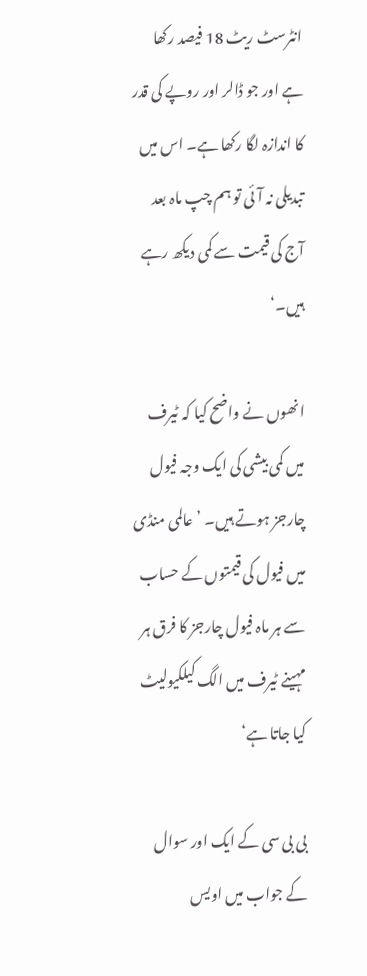انٹرسٹ ریٹ 18 فیصد رکھا ہے اور جو ڈالر اور روپے کی قدر کا اندازہ لگا رکھا ہے۔ اس میں تبدیلی نہ آئی تو ہم چپ ماہ بعد آج کی قیمت سے کمی دیکھ رہے ہیں۔‘

انھوں نے واضح کیا کہ ٹیرف میں کمی بیشی کی ایک وجہ فیول چارجز ہوتے ہیں۔ ’عالمی منڈی میں فیول کی قیمتوں کے حساب سے ہر ماہ فیول چارجز کا فرق ہر مہینے ٹیرف میں الگ کیلکیولیٹ کیا جاتا ہے‘

بی بی سی کے ایک اور سوال کے جواب میں اویس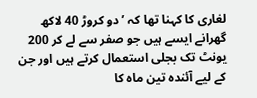لغاری کا کہنا تھا کہ ’دو کروڑ 40 لاکھ گھرانے ایسے ہیں جو صفر سے لے کر 200 یونٹ تک بجلی استعمال کرتے ہیں اور جن کے لیے آئندہ تین ماہ کا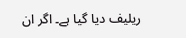ریلیف دیا گیا ہے۔ اگر ان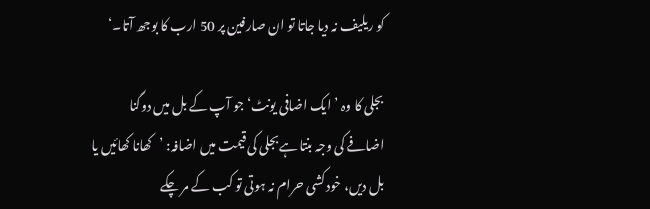کو ریلیف نہ دیا جاتا تو ان صارفین پر 50 ارب کا بوجھ آتا۔‘

بجلی کا وہ ’ایک اضافی یونٹ‘ جو آپ کے بل میں دوگنا اضافے کی وجہ بنتا ہےبجلی کی قیمت میں اضافہ: ’کھانا کھائیں یا بل دیں، خودکشی حرام نہ ہوتی تو کب کے مر چکے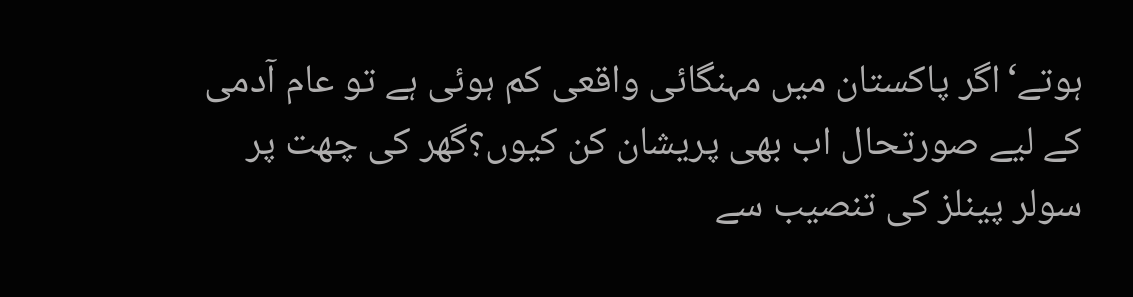ہوتے‘اگر پاکستان میں مہنگائی واقعی کم ہوئی ہے تو عام آدمی کے لیے صورتحال اب بھی پریشان کن کیوں؟گھر کی چھت پر سولر پینلز کی تنصیب سے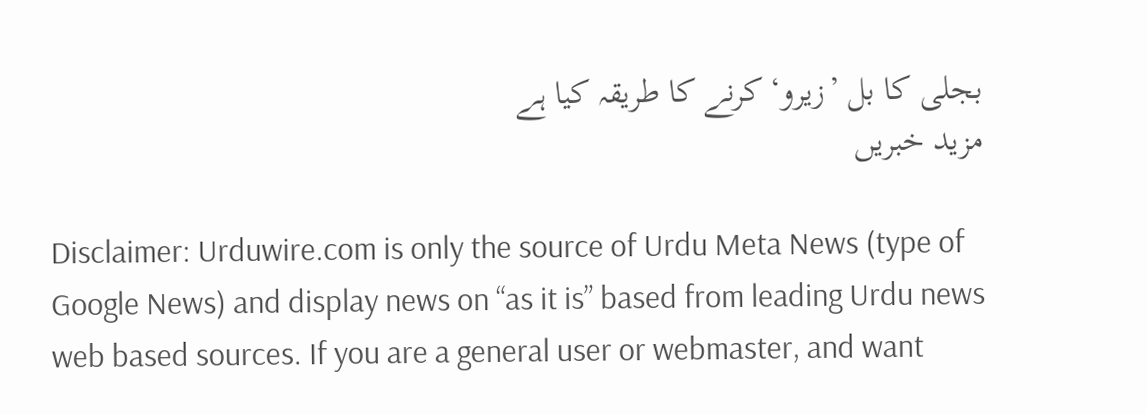بجلی کا بل ’زیرو‘ کرنے کا طریقہ کیا ہے
مزید خبریں

Disclaimer: Urduwire.com is only the source of Urdu Meta News (type of Google News) and display news on “as it is” based from leading Urdu news web based sources. If you are a general user or webmaster, and want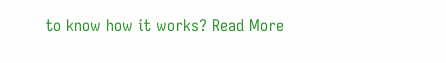to know how it works? Read More